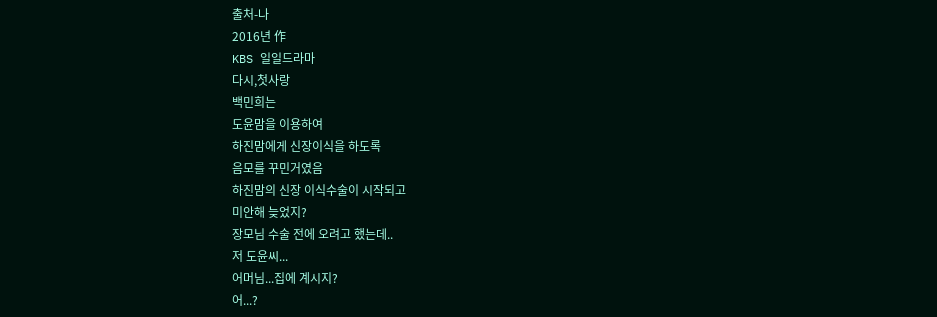출처-나
2016년 作
KBS 일일드라마
다시,첫사랑
백민희는
도윤맘을 이용하여
하진맘에게 신장이식을 하도록
음모를 꾸민거였음
하진맘의 신장 이식수술이 시작되고
미안해 늦었지?
장모님 수술 전에 오려고 했는데..
저 도윤씨...
어머님...집에 계시지?
어...?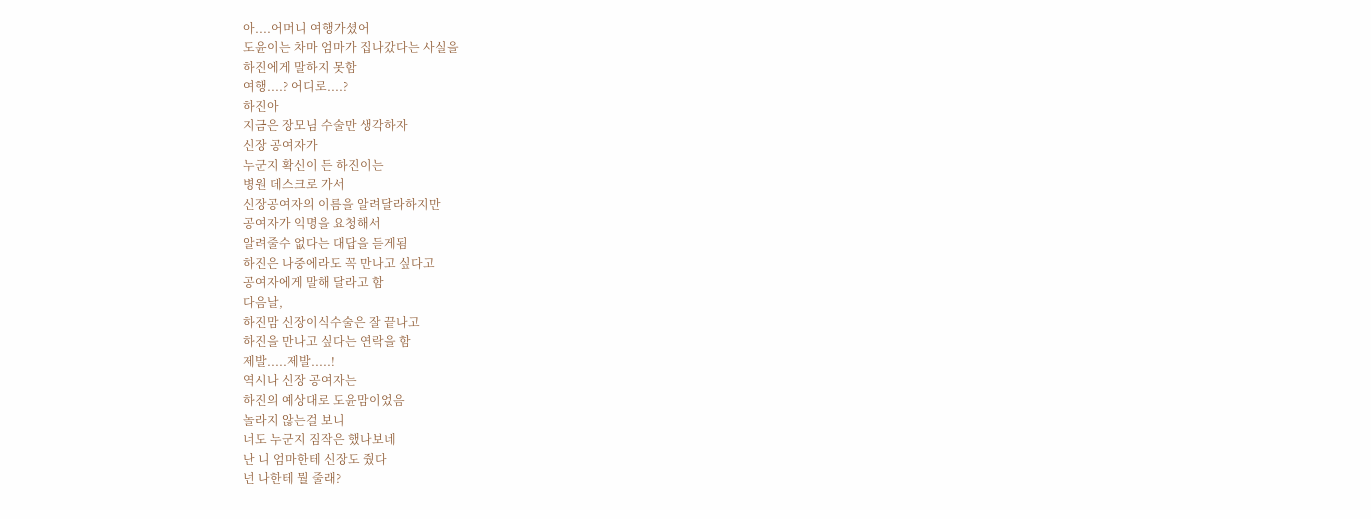아....어머니 여행가셨어
도윤이는 차마 엄마가 집나갔다는 사실을
하진에게 말하지 못함
여행....? 어디로....?
하진아
지금은 장모님 수술만 생각하자
신장 공여자가
누군지 확신이 든 하진이는
병원 데스크로 가서
신장공여자의 이름을 알려달라하지만
공여자가 익명을 요청해서
알려줄수 없다는 대답을 듣게됨
하진은 나중에라도 꼭 만나고 싶다고
공여자에게 말해 달라고 함
다음날,
하진맘 신장이식수술은 잘 끝나고
하진을 만나고 싶다는 연락을 함
제발.....제발.....!
역시나 신장 공여자는
하진의 예상대로 도윤맘이었음
놀라지 않는걸 보니
너도 누군지 짐작은 했나보네
난 니 엄마한테 신장도 줬다
넌 나한테 뭘 줄래?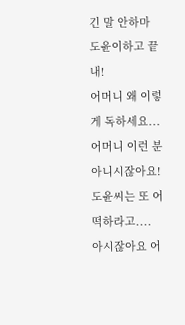긴 말 안하마
도윤이하고 끝내!
어머니 왜 이렇게 독하세요...
어머니 이런 분 아니시잖아요!
도윤씨는 또 어떡하라고....
아시잖아요 어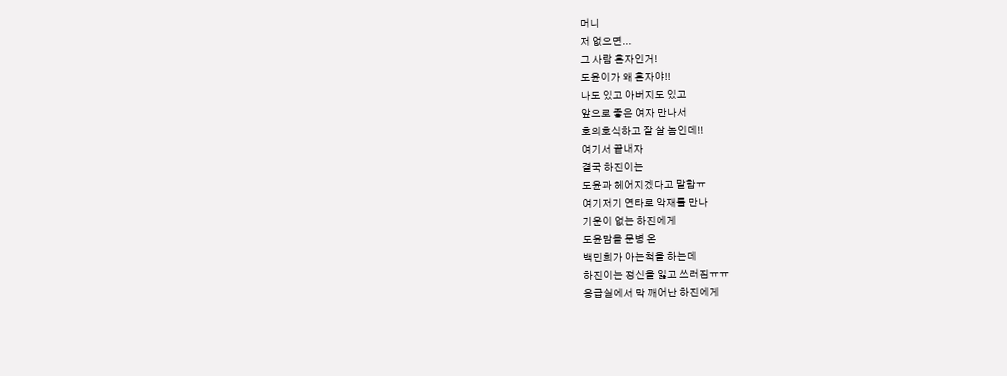머니
저 없으면...
그 사람 혼자인거!
도윤이가 왜 혼자야!!
나도 있고 아버지도 있고
앞으로 좋은 여자 만나서
호의호식하고 잘 살 놈인데!!
여기서 끝내자
결국 하진이는
도윤과 헤어지겠다고 말함ㅠ
여기저기 연타로 악재를 만나
기운이 없는 하진에게
도윤맘을 문병 온
백민희가 아는척을 하는데
하진이는 정신을 잃고 쓰러짐ㅠㅠ
응급실에서 막 깨어난 하진에게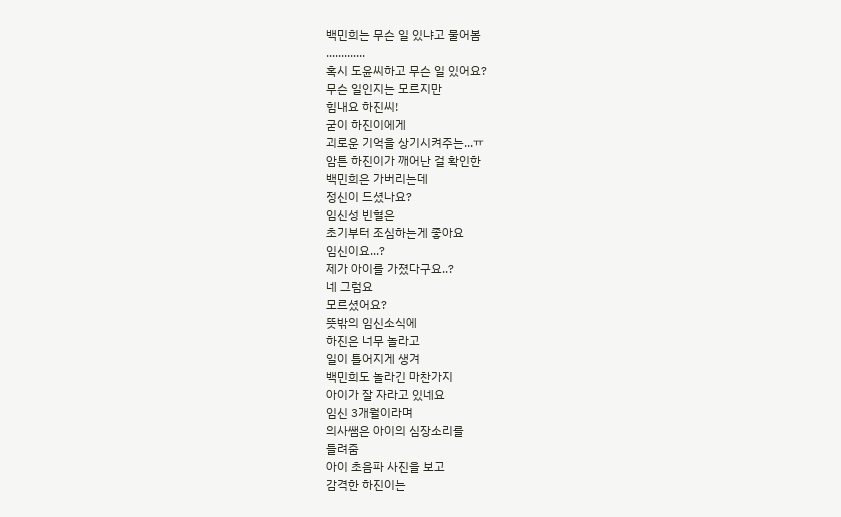백민희는 무슨 일 있냐고 물어봄
.............
혹시 도윤씨하고 무슨 일 있어요?
무슨 일인지는 모르지만
힘내요 하진씨!
굳이 하진이에게
괴로운 기억을 상기시켜주는...ㅠ
암튼 하진이가 깨어난 걸 확인한
백민희은 가버리는데
정신이 드셨나요?
임신성 빈혈은
초기부터 조심하는게 좋아요
임신이요...?
제가 아이를 가졌다구요..?
네 그럼요
모르셨어요?
뜻밖의 임신소식에
하진은 너무 놀라고
일이 틀어지게 생겨
백민희도 놀라긴 마찬가지
아이가 잘 자라고 있네요
임신 3개월이라며
의사쌤은 아이의 심장소리를
들려줌
아이 초음파 사진을 보고
감격한 하진이는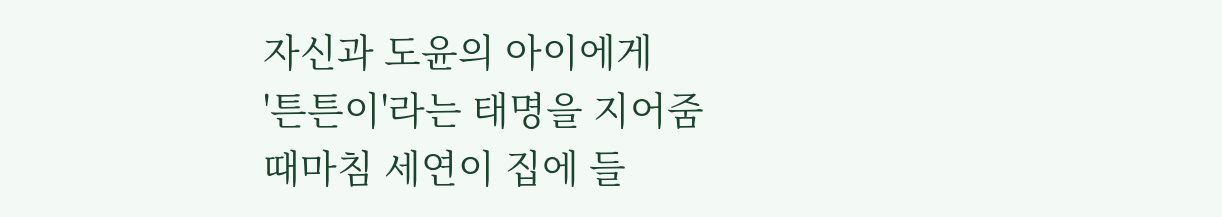자신과 도윤의 아이에게
'튼튼이'라는 태명을 지어줌
때마침 세연이 집에 들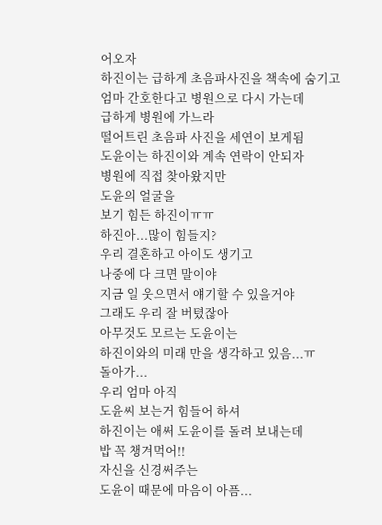어오자
하진이는 급하게 초음파사진을 책속에 숨기고
엄마 간호한다고 병원으로 다시 가는데
급하게 병원에 가느라
떨어트린 초음파 사진을 세연이 보게됨
도윤이는 하진이와 계속 연락이 안되자
병원에 직접 찾아왔지만
도윤의 얼굴을
보기 힘든 하진이ㅠㅠ
하진아...많이 힘들지?
우리 결혼하고 아이도 생기고
나중에 다 크면 말이야
지금 일 웃으면서 얘기할 수 있을거야
그래도 우리 잘 버텼잖아
아무것도 모르는 도윤이는
하진이와의 미래 만을 생각하고 있음...ㅠ
돌아가...
우리 엄마 아직
도윤씨 보는거 힘들어 하셔
하진이는 애써 도윤이를 돌려 보내는데
밥 꼭 챙겨먹어!!
자신을 신경써주는
도윤이 때문에 마음이 아픔...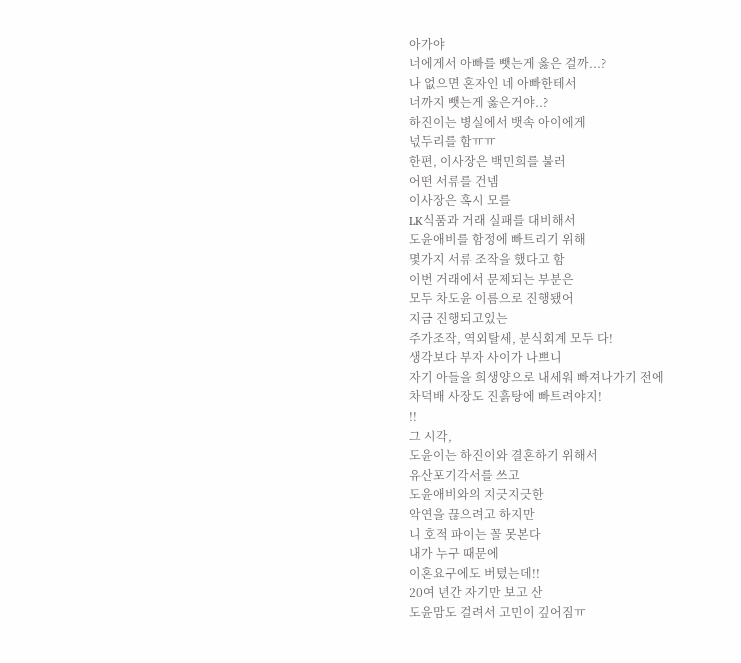아가야
너에게서 아빠를 뺏는게 옳은 걸까...?
나 없으면 혼자인 네 아빠한테서
너까지 뺏는게 옳은거야..?
하진이는 병실에서 뱃속 아이에게
넋두리를 함ㅠㅠ
한편, 이사장은 백민희를 불러
어떤 서류를 건넴
이사장은 혹시 모를
LK식품과 거래 실패를 대비해서
도윤애비를 함정에 빠트리기 위해
몇가지 서류 조작을 했다고 함
이번 거래에서 문제되는 부분은
모두 차도윤 이름으로 진행됐어
지금 진행되고있는
주가조작, 역외탈세, 분식회계 모두 다!
생각보다 부자 사이가 나쁘니
자기 아들을 희생양으로 내세워 빠져나가기 전에
차덕배 사장도 진흙탕에 빠트려야지!
!!
그 시각,
도윤이는 하진이와 결혼하기 위해서
유산포기각서를 쓰고
도윤애비와의 지긋지긋한
악연을 끊으려고 하지만
니 호적 파이는 꼴 못본다
내가 누구 때문에
이혼요구에도 버텼는데!!
20여 년간 자기만 보고 산
도윤맘도 걸려서 고민이 깊어짐ㅠ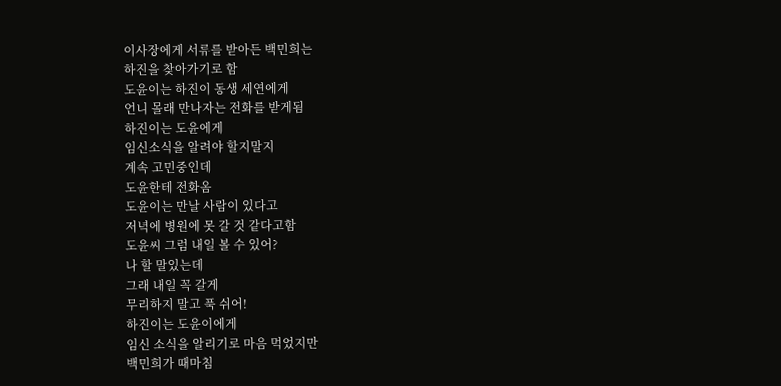이사장에게 서류를 받아든 백민희는
하진을 찾아가기로 함
도윤이는 하진이 동생 세연에게
언니 몰래 만나자는 전화를 받게됨
하진이는 도윤에게
임신소식을 알려야 할지말지
계속 고민중인데
도윤한테 전화옴
도윤이는 만날 사람이 있다고
저녁에 병원에 못 갈 것 같다고함
도윤씨 그럼 내일 볼 수 있어?
나 할 말있는데
그래 내일 꼭 갈게
무리하지 말고 푹 쉬어!
하진이는 도윤이에게
임신 소식을 알리기로 마음 먹었지만
백민희가 때마침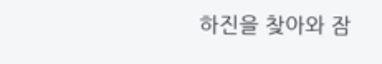하진을 찾아와 잠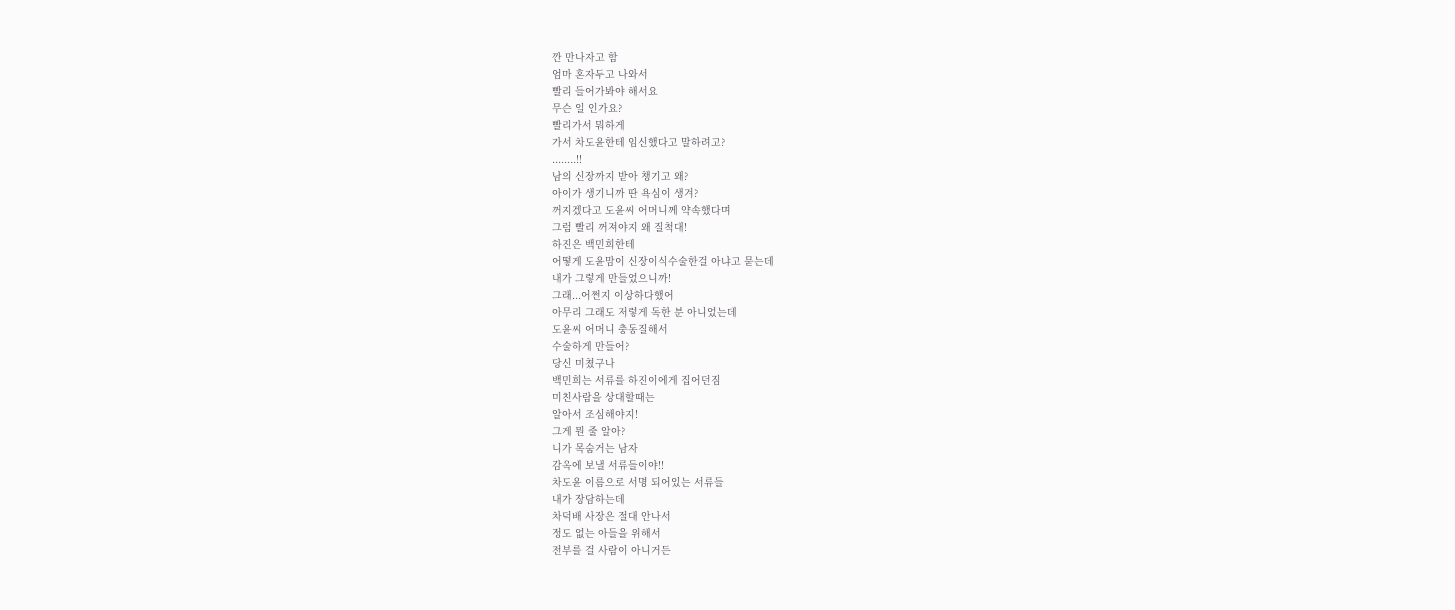깐 만나자고 함
엄마 혼자두고 나와서
빨리 들어가봐야 해서요
무슨 일 인가요?
빨리가서 뭐하게
가서 차도윤한테 임신했다고 말하려고?
........!!
남의 신장까지 받아 챙기고 왜?
아이가 생기니까 딴 욕심이 생겨?
꺼지겠다고 도윤씨 어머니께 약속했다며
그럼 빨리 꺼져야지 왜 질척대!
하진은 백민희한테
어떻게 도윤맘이 신장이식수술한걸 아냐고 묻는데
내가 그렇게 만들었으니까!
그래...어쩐지 이상하다했어
아무리 그래도 저렇게 독한 분 아니었는데
도윤씨 어머니 충동질해서
수술하게 만들어?
당신 미쳤구나
백민희는 서류를 하진이에게 집어던짐
미친사람을 상대할때는
알아서 조심해야지!
그게 뭔 줄 알아?
니가 목숨거는 남자
감옥에 보낼 서류들이야!!
차도윤 이름으로 서명 되어있는 서류들
내가 장담하는데
차덕배 사장은 절대 안나서
정도 없는 아들을 위해서
전부를 걸 사람이 아니거든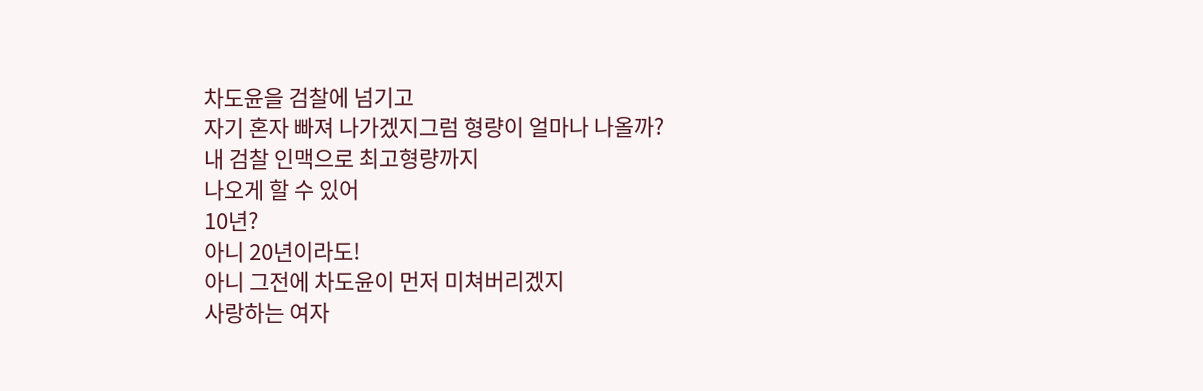차도윤을 검찰에 넘기고
자기 혼자 빠져 나가겠지그럼 형량이 얼마나 나올까?
내 검찰 인맥으로 최고형량까지
나오게 할 수 있어
10년?
아니 20년이라도!
아니 그전에 차도윤이 먼저 미쳐버리겠지
사랑하는 여자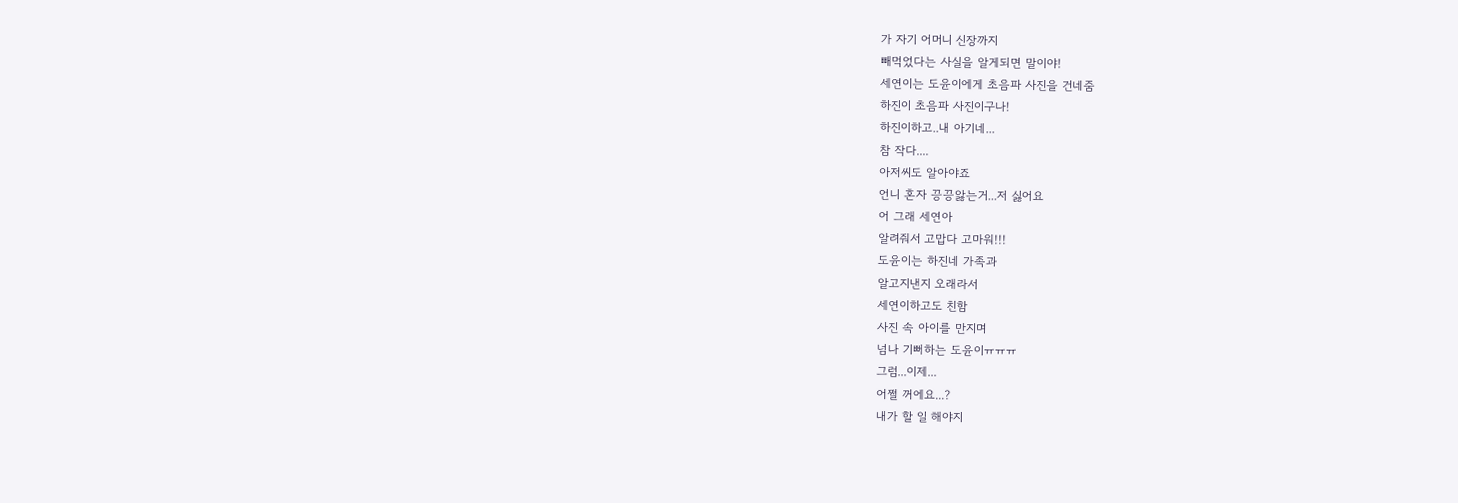가 자기 어머니 신장까지
빼먹었다는 사실을 알게되면 말이야!
세연이는 도윤이에게 초음파 사진을 건네줌
하진이 초음파 사진이구나!
하진이하고..내 아기네...
참 작다....
아저씨도 알아야죠
언니 혼자 끙끙앓는거...저 싫어요
어 그래 세연아
알려줘서 고맙다 고마워!!!
도윤이는 하진네 가족과
알고지낸지 오래라서
세연이하고도 친함
사진 속 아이를 만지며
넘나 기뻐하는 도윤이ㅠㅠㅠ
그럼...이제...
어쩔 꺼에요...?
내가 할 일 해야지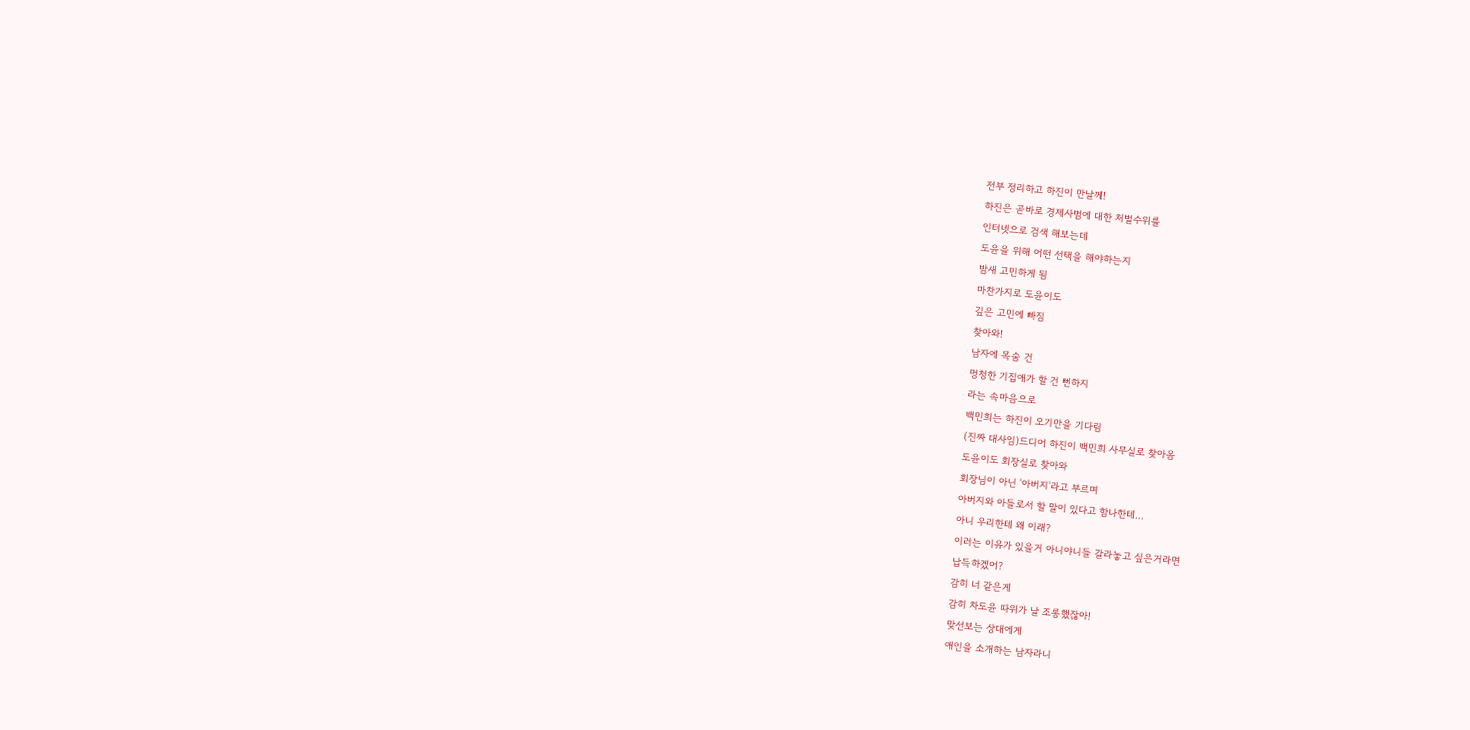전부 정리하고 하진이 만날께!
하진은 곧바로 경제사범에 대한 처벌수위를
인터넷으로 검색 해보는데
도윤을 위해 어떤 선택을 해야하는지
밤새 고민하게 됨
마찬가지로 도윤이도
깊은 고민에 빠짐
찾아와!
남자에 목숨 건
멍청한 기집애가 할 건 뻔하지
라는 속마음으로
백민희는 하진이 오기만을 기다림
(진짜 대사임)드디어 하진이 백민희 사무실로 찾아옴
도윤이도 회장실로 찾아와
회장님이 아닌 '아버지'라고 부르며
아버지와 아들로서 할 말이 있다고 함나한테...
아니 우리한테 왜 이래?
이러는 이유가 있을거 아니야니들 갈라놓고 싶은거라면
납득하겠어?
감히 너 같은게
감히 차도윤 따위가 날 조롱했잖아!
맞선보는 상대에게
애인을 소개하는 남자라니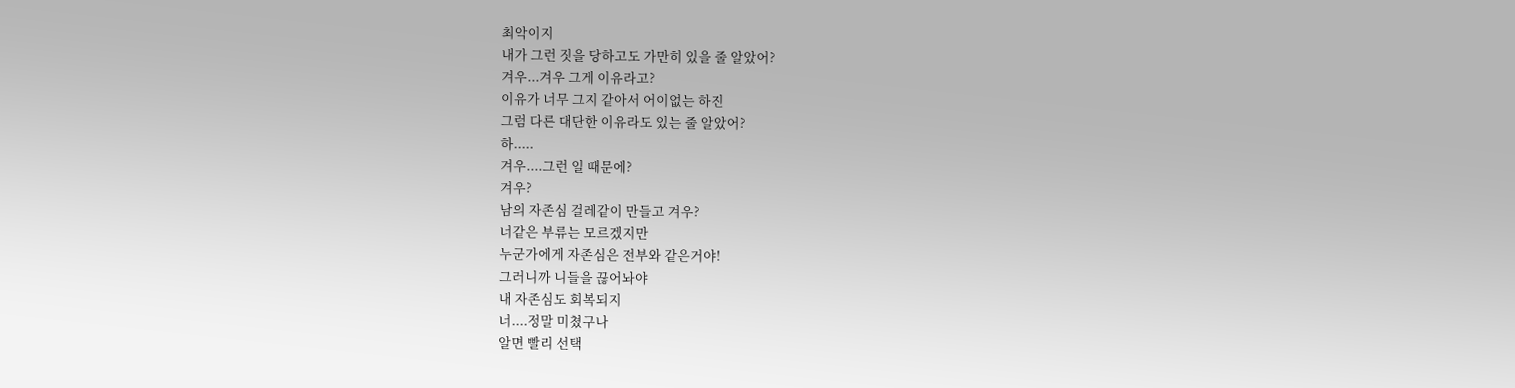최악이지
내가 그런 짓을 당하고도 가만히 있을 줄 알았어?
겨우...겨우 그게 이유라고?
이유가 너무 그지 같아서 어이없는 하진
그럼 다른 대단한 이유라도 있는 줄 알았어?
하.....
겨우....그런 일 때문에?
겨우?
남의 자존심 걸레같이 만들고 겨우?
너같은 부류는 모르겠지만
누군가에게 자존심은 전부와 같은거야!
그러니까 니들을 끊어놔야
내 자존심도 회복되지
너....정말 미쳤구나
알면 빨리 선택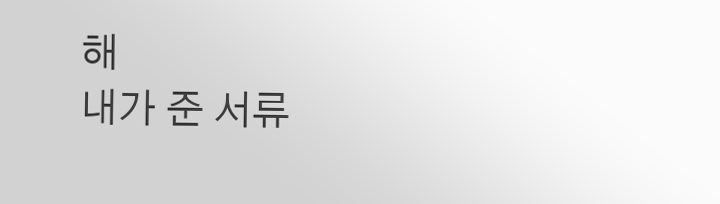해
내가 준 서류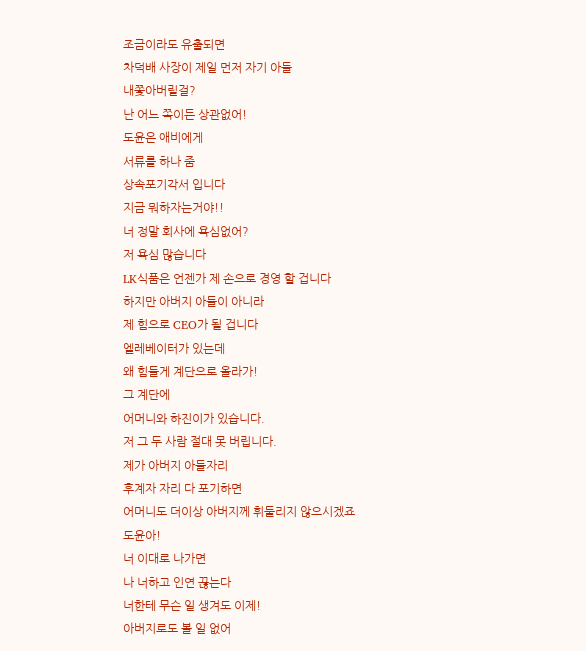조금이라도 유출되면
차덕배 사장이 제일 먼저 자기 아들
내쫓아버릴걸?
난 어느 쪽이든 상관없어!
도윤은 애비에게
서류를 하나 줌
상속포기각서 입니다
지금 뭐하자는거야!!
너 정말 회사에 욕심없어?
저 욕심 많습니다
LK식품은 언젠가 제 손으로 경영 할 겁니다
하지만 아버지 아들이 아니라
제 힘으로 CEO가 될 겁니다
엘레베이터가 있는데
왜 힘들게 계단으로 올라가!
그 계단에
어머니와 하진이가 있습니다.
저 그 두 사람 절대 못 버립니다.
제가 아버지 아들자리
후계자 자리 다 포기하면
어머니도 더이상 아버지께 휘둘리지 않으시겠죠
도윤아!
너 이대로 나가면
나 너하고 인연 끊는다
너한테 무슨 일 생겨도 이제!
아버지로도 볼 일 없어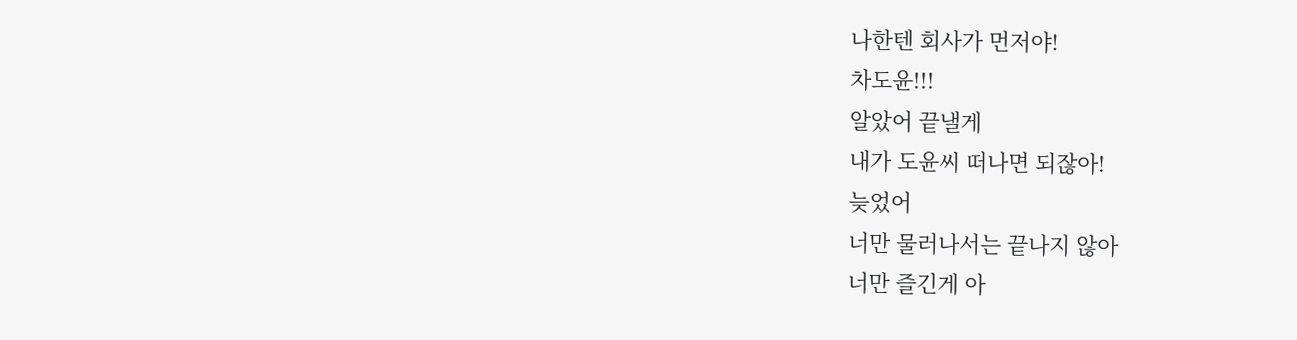나한텐 회사가 먼저야!
차도윤!!!
알았어 끝낼게
내가 도윤씨 떠나면 되잖아!
늦었어
너만 물러나서는 끝나지 않아
너만 즐긴게 아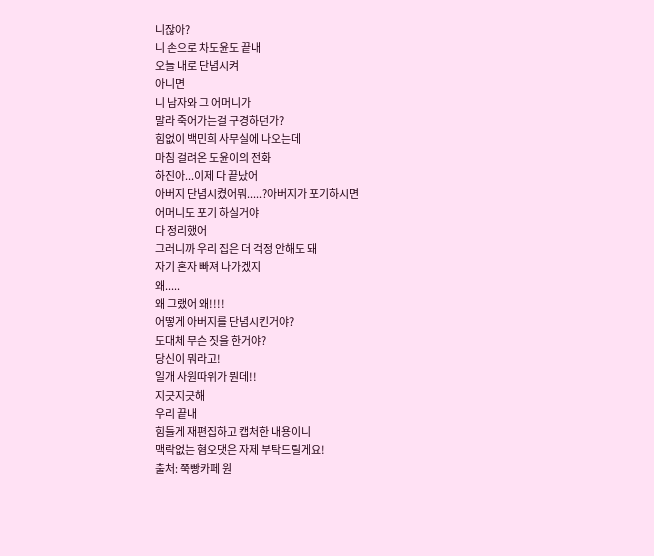니잖아?
니 손으로 차도윤도 끝내
오늘 내로 단념시켜
아니면
니 남자와 그 어머니가
말라 죽어가는걸 구경하던가?
힘없이 백민희 사무실에 나오는데
마침 걸려온 도윤이의 전화
하진아...이제 다 끝났어
아버지 단념시켰어뭐.....?아버지가 포기하시면
어머니도 포기 하실거야
다 정리했어
그러니까 우리 집은 더 걱정 안해도 돼
자기 혼자 빠져 나가겠지
왜.....
왜 그랬어 왜!!!!
어떻게 아버지를 단념시킨거야?
도대체 무슨 짓을 한거야?
당신이 뭐라고!
일개 사원따위가 뭔데!!
지긋지긋해
우리 끝내
힘들게 재편집하고 캡처한 내용이니
맥락없는 혐오댓은 자제 부탁드릴게요!
출처: 쭉빵카페 원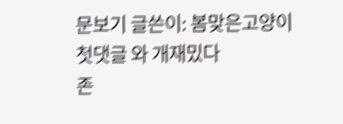문보기 글쓴이: 봄맞은고양이
첫댓글 와 개재밌다
존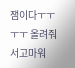잼이다ㅜㅜㅜㅜ 올려줘서고마워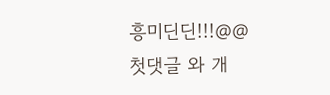흥미딘딘!!!@@
첫댓글 와 개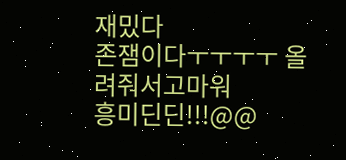재밌다
존잼이다ㅜㅜㅜㅜ 올려줘서고마워
흥미딘딘!!!@@